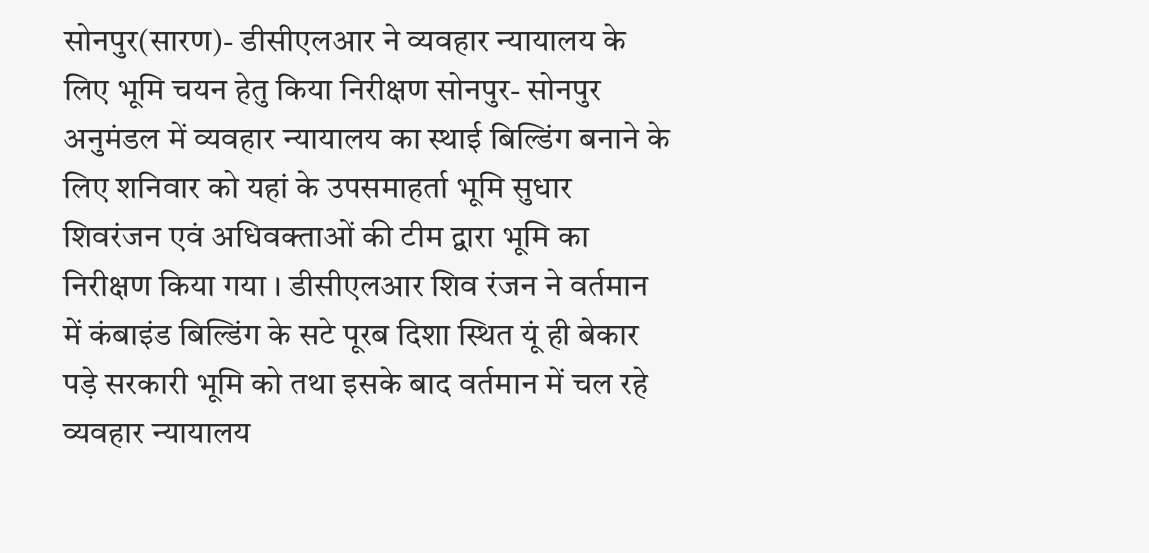सोनपुर(सारण)- डीसीएलआर ने व्यवहार न्यायालय के लिए भूमि चयन हेतु किया निरीक्षण सोनपुर- सोनपुर अनुमंडल में व्यवहार न्यायालय का स्थाई बिल्डिंग बनाने के लिए शनिवार को यहां के उपसमाहर्ता भूमि सुधार शिवरंजन एवं अधिवक्ताओं की टीम द्वारा भूमि का निरीक्षण किया गया । डीसीएलआर शिव रंजन ने वर्तमान में कंबाइंड बिल्डिंग के सटे पूरब दिशा स्थित यूं ही बेकार पड़े सरकारी भूमि को तथा इसके बाद वर्तमान में चल रहे व्यवहार न्यायालय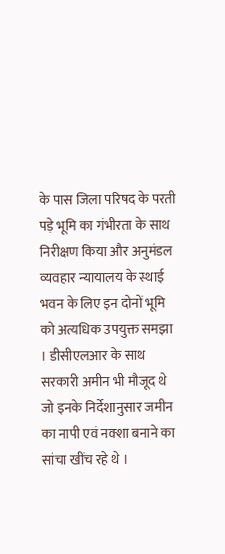के पास जिला परिषद के परती पड़े भूमि का गंभीरता के साथ निरीक्षण किया और अनुमंडल व्यवहार न्यायालय के स्थाई भवन के लिए इन दोनों भूमि को अत्यधिक उपयुक्त समझा । डीसीएलआर के साथ सरकारी अमीन भी मौजूद थे जो इनके निर्देशानुसार जमीन का नापी एवं नक्शा बनाने का सांचा खींच रहे थे ।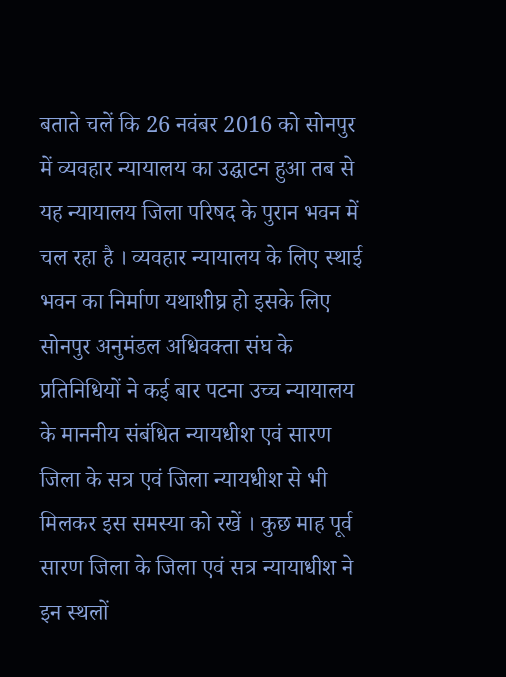बताते चलें कि 26 नवंबर 2016 को सोनपुर में व्यवहार न्यायालय का उद्घाटन हुआ तब से यह न्यायालय जिला परिषद के पुरान भवन में चल रहा है । व्यवहार न्यायालय के लिए स्थाई भवन का निर्माण यथाशीघ्र हो इसके लिए सोनपुर अनुमंडल अधिवक्ता संघ के प्रतिनिधियों ने कई बार पटना उच्च न्यायालय के माननीय संबंधित न्यायधीश एवं सारण जिला के सत्र एवं जिला न्यायधीश से भी मिलकर इस समस्या को रखें । कुछ माह पूर्व सारण जिला के जिला एवं सत्र न्यायाधीश ने इन स्थलों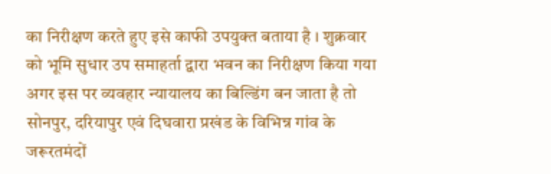का निरीक्षण करते हुए इसे काफी उपयुक्त बताया है । शुक्रवार को भूमि सुधार उप समाहर्ता द्वारा भवन का निरीक्षण किया गया अगर इस पर व्यवहार न्यायालय का बिल्डिंग बन जाता है तो सोनपुर, दरियापुर एवं दिघवारा प्रखंड के विभिन्न गांव के जरूरतमंदों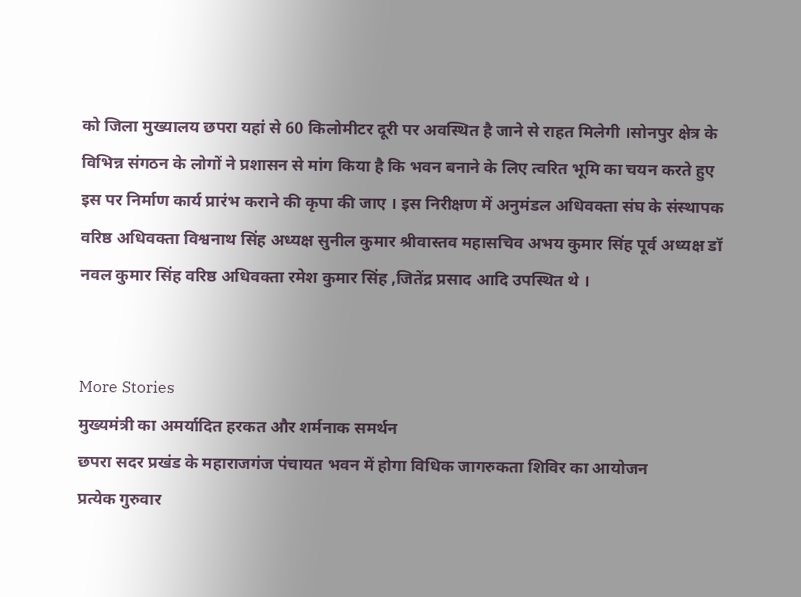को जिला मुख्यालय छपरा यहां से 60 किलोमीटर दूरी पर अवस्थित है जाने से राहत मिलेगी ।सोनपुर क्षेत्र के विभिन्न संगठन के लोगों ने प्रशासन से मांग किया है कि भवन बनाने के लिए त्वरित भूमि का चयन करते हुए इस पर निर्माण कार्य प्रारंभ कराने की कृपा की जाए । इस निरीक्षण में अनुमंडल अधिवक्ता संघ के संस्थापक वरिष्ठ अधिवक्ता विश्वनाथ सिंह अध्यक्ष सुनील कुमार श्रीवास्तव महासचिव अभय कुमार सिंह पूर्व अध्यक्ष डॉ नवल कुमार सिंह वरिष्ठ अधिवक्ता रमेश कुमार सिंह ,जितेंद्र प्रसाद आदि उपस्थित थे ।


More Stories
मुख्यमंत्री का अमर्यादित हरकत और शर्मनाक समर्थन
छपरा सदर प्रखंड के महाराजगंज पंचायत भवन में होगा विधिक जागरुकता शिविर का आयोजन
प्रत्येक गुरुवार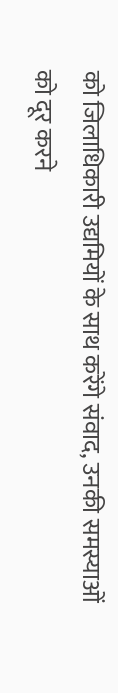को जिलाधिकारी उद्यमियों के साथ करेंगे संवाद, उनकी समस्याओं को दूर करने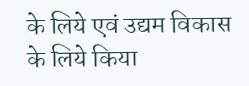के लिये एवं उद्यम विकास के लिये किया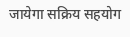जायेगा सक्रिय सहयोग